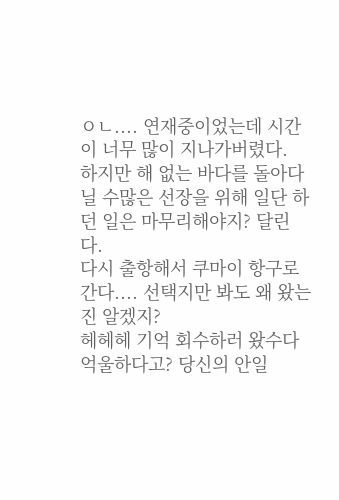ㅇㄴ.... 연재중이었는데 시간이 너무 많이 지나가버렸다.
하지만 해 없는 바다를 돌아다닐 수많은 선장을 위해 일단 하던 일은 마무리해야지? 달린다.
다시 출항해서 쿠마이 항구로 간다.... 선택지만 봐도 왜 왔는진 알겠지?
헤헤헤 기억 회수하러 왔수다
억울하다고? 당신의 안일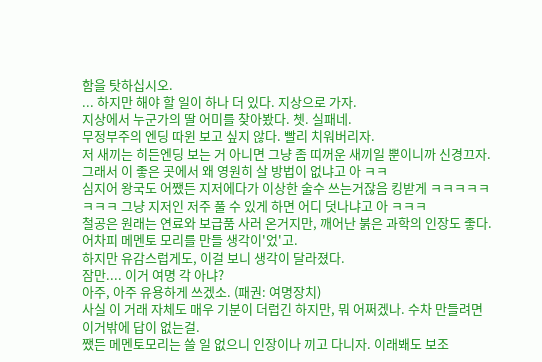함을 탓하십시오.
... 하지만 해야 할 일이 하나 더 있다. 지상으로 가자.
지상에서 누군가의 딸 어미를 찾아봤다. 쳇. 실패네.
무정부주의 엔딩 따윈 보고 싶지 않다. 빨리 치워버리자.
저 새끼는 히든엔딩 보는 거 아니면 그냥 좀 띠꺼운 새끼일 뿐이니까 신경끄자.
그래서 이 좋은 곳에서 왜 영원히 살 방법이 없냐고 아 ㅋㅋ
심지어 왕국도 어쨌든 지저에다가 이상한 술수 쓰는거잖음 킹받게 ㅋㅋㅋㅋㅋㅋㅋㅋ 그냥 지저인 저주 풀 수 있게 하면 어디 덧나냐고 아 ㅋㅋㅋ
철공은 원래는 연료와 보급품 사러 온거지만, 깨어난 붉은 과학의 인장도 좋다. 어차피 메멘토 모리를 만들 생각이'었'고.
하지만 유감스럽게도, 이걸 보니 생각이 달라졌다.
잠만.... 이거 여명 각 아냐?
아주, 아주 유용하게 쓰겠소. (패권: 여명장치)
사실 이 거래 자체도 매우 기분이 더럽긴 하지만, 뭐 어쩌겠나. 수차 만들려면 이거밖에 답이 없는걸.
쨌든 메멘토모리는 쓸 일 없으니 인장이나 끼고 다니자. 이래봬도 보조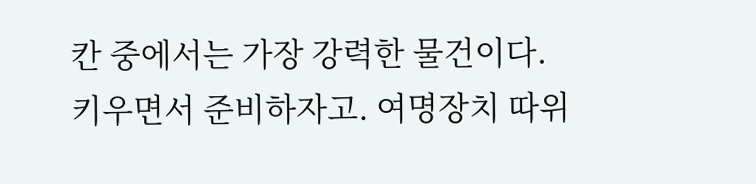칸 중에서는 가장 강력한 물건이다.
키우면서 준비하자고. 여명장치 따위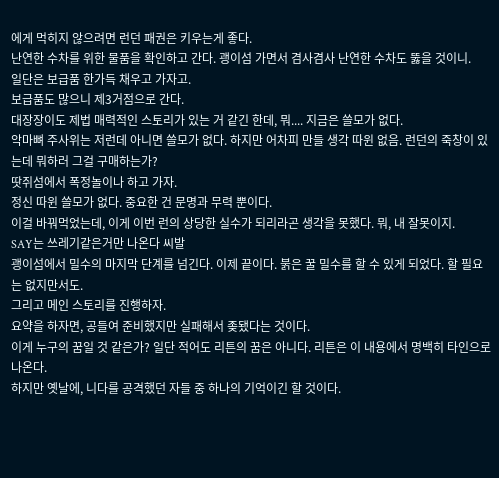에게 먹히지 않으려면 런던 패권은 키우는게 좋다.
난연한 수차를 위한 물품을 확인하고 간다. 괭이섬 가면서 겸사겸사 난연한 수차도 뚫을 것이니.
일단은 보급품 한가득 채우고 가자고.
보급품도 많으니 제3거점으로 간다.
대장장이도 제법 매력적인 스토리가 있는 거 같긴 한데, 뭐.... 지금은 쓸모가 없다.
악마뼈 주사위는 저런데 아니면 쓸모가 없다. 하지만 어차피 만들 생각 따윈 없음. 런던의 죽창이 있는데 뭐하러 그걸 구매하는가?
땃쥐섬에서 폭정놀이나 하고 가자.
정신 따윈 쓸모가 없다. 중요한 건 문명과 무력 뿐이다.
이걸 바꿔먹었는데, 이게 이번 런의 상당한 실수가 되리라곤 생각을 못했다. 뭐, 내 잘못이지.
SAY는 쓰레기같은거만 나온다 씨발
괭이섬에서 밀수의 마지막 단계를 넘긴다. 이제 끝이다. 붉은 꿀 밀수를 할 수 있게 되었다. 할 필요는 없지만서도.
그리고 메인 스토리를 진행하자.
요약을 하자면, 공들여 준비했지만 실패해서 좆됐다는 것이다.
이게 누구의 꿈일 것 같은가? 일단 적어도 리튼의 꿈은 아니다. 리튼은 이 내용에서 명백히 타인으로 나온다.
하지만 옛날에, 니다를 공격했던 자들 중 하나의 기억이긴 할 것이다.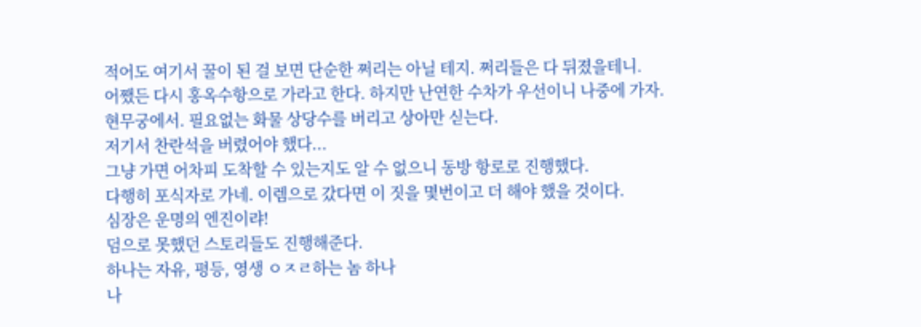적어도 여기서 꿀이 된 걸 보면 단순한 쩌리는 아닐 테지. 쩌리들은 다 뒤졌을테니.
어쨌든 다시 홍옥수항으로 가라고 한다. 하지만 난연한 수차가 우선이니 나중에 가자.
현무궁에서. 필요없는 화물 상당수를 버리고 상아만 싣는다.
저기서 찬란석을 버렸어야 했다...
그냥 가면 어차피 도착할 수 있는지도 알 수 없으니 동방 항로로 진행했다.
다행히 포식자로 가네. 이렘으로 갔다면 이 짓을 몇번이고 더 해야 했을 것이다.
심장은 운명의 엔진이랴!
덤으로 못했던 스토리들도 진행해준다.
하나는 자유, 평등, 영생 ㅇㅈㄹ하는 놈 하나
나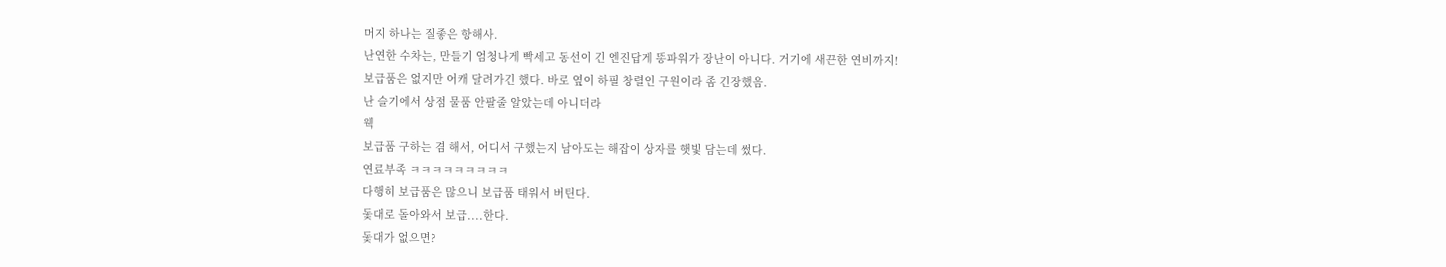머지 하나는 질좋은 항해사.
난연한 수차는, 만들기 엄청나게 빡세고 동선이 긴 엔진답게 똥파워가 장난이 아니다. 거기에 새끈한 연비까지!
보급품은 없지만 어캐 달려가긴 했다. 바로 옆이 하필 창렬인 구원이라 좀 긴장했음.
난 슬기에서 상점 물품 안팔줄 알았는데 아니더라
웩
보급품 구하는 겸 해서, 어디서 구했는지 남아도는 해잡이 상자를 햇빛 담는데 썼다.
연료부족 ㅋㅋㅋㅋㅋㅋㅋㅋㅋ
다행히 보급품은 많으니 보급품 태워서 버틴다.
돛대로 돌아와서 보급....한다.
돛대가 없으면?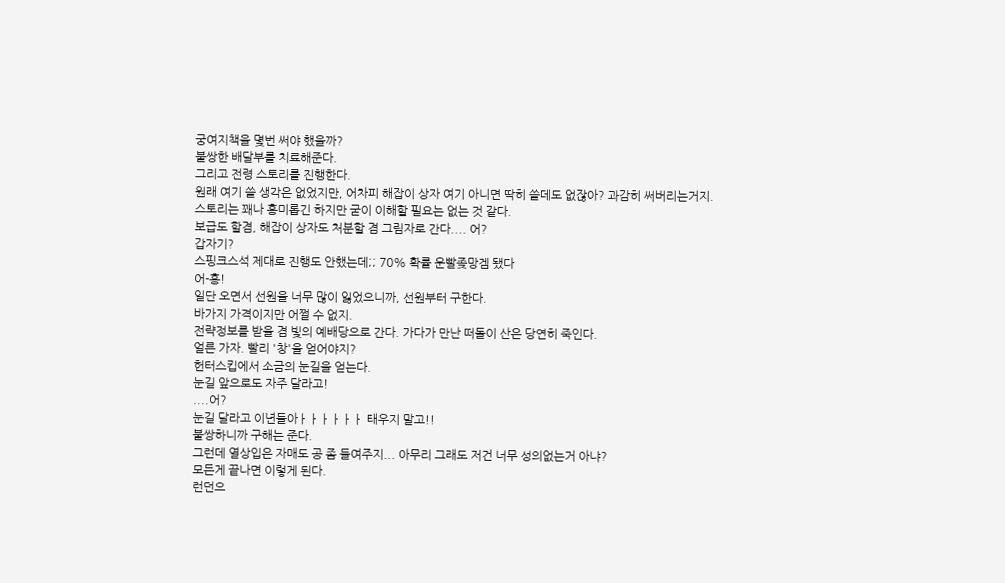궁여지책을 몇번 써야 했을까?
불쌍한 배달부를 치료해준다.
그리고 전령 스토리를 진행한다.
원래 여기 쓸 생각은 없었지만, 어차피 해잡이 상자 여기 아니면 딱히 쓸데도 없잖아? 과감히 써버리는거지.
스토리는 꽤나 흥미롭긴 하지만 굳이 이해할 필요는 없는 것 같다.
보급도 할겸, 해잡이 상자도 처분할 겸 그림자로 간다.... 어?
갑자기?
스핑크스석 제대로 진행도 안했는데;; 70% 확률 운빨좆망겜 됐다
어-흥!
일단 오면서 선원을 너무 많이 잃었으니까, 선원부터 구한다.
바가지 가격이지만 어쩔 수 없지.
전략정보를 받을 겸 빛의 예배당으로 간다. 가다가 만난 떠돌이 산은 당연히 죽인다.
얼른 가자. 빨리 '창'을 얻어야지?
헌터스킵에서 소금의 눈길을 얻는다.
눈길 앞으로도 자주 달라고!
....어?
눈길 달라고 이년들아ㅏㅏㅏㅏㅏㅏ 태우지 말고!!
불쌍하니까 구해는 준다.
그런데 열상입은 자매도 공 좀 들여주지... 아무리 그래도 저건 너무 성의없는거 아냐?
모든게 끝나면 이렇게 된다.
런던으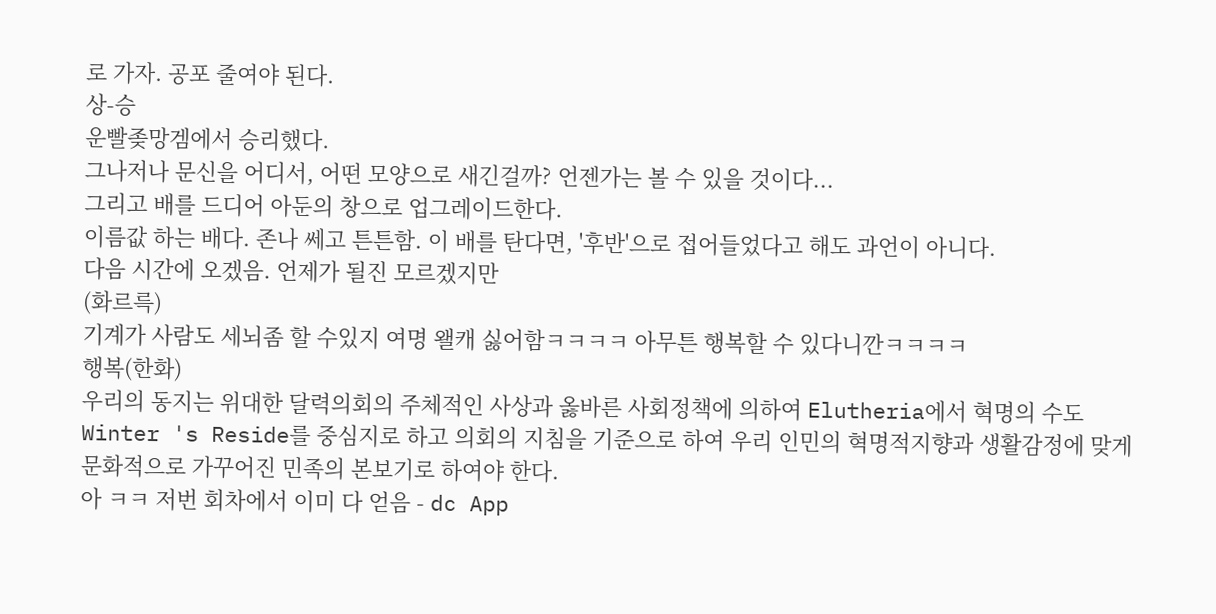로 가자. 공포 줄여야 된다.
상-승
운빨좆망겜에서 승리했다.
그나저나 문신을 어디서, 어떤 모양으로 새긴걸까? 언젠가는 볼 수 있을 것이다...
그리고 배를 드디어 아둔의 창으로 업그레이드한다.
이름값 하는 배다. 존나 쎄고 튼튼함. 이 배를 탄다면, '후반'으로 접어들었다고 해도 과언이 아니다.
다음 시간에 오겠음. 언제가 될진 모르겠지만
(화르륵)
기계가 사람도 세뇌좀 할 수있지 여명 왤캐 싫어함ㅋㅋㅋㅋ 아무튼 행복할 수 있다니깐ㅋㅋㅋㅋ
행복(한화)
우리의 동지는 위대한 달력의회의 주체적인 사상과 옳바른 사회정책에 의하여 Elutheria에서 혁명의 수도 Winter 's Reside를 중심지로 하고 의회의 지침을 기준으로 하여 우리 인민의 혁명적지향과 생활감정에 맞게 문화적으로 가꾸어진 민족의 본보기로 하여야 한다.
아 ㅋㅋ 저번 회차에서 이미 다 얻음 - dc App